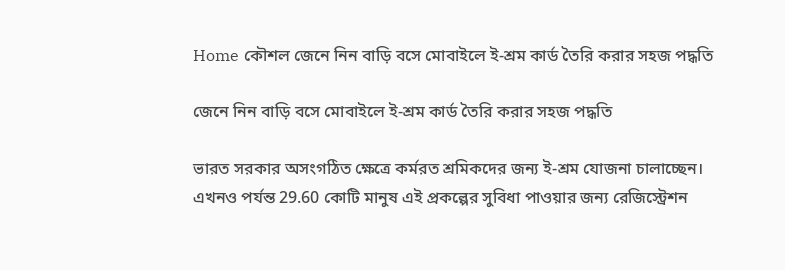Home কৌশল জেনে নিন বাড়ি বসে মোবাইলে ই-শ্রম কার্ড তৈরি করার সহজ পদ্ধতি

জেনে নিন বাড়ি বসে মোবাইলে ই-শ্রম কার্ড তৈরি করার সহজ পদ্ধতি

ভারত সরকার অসংগঠিত ক্ষেত্রে কর্মরত শ্রমিকদের জন্য ই-শ্রম যোজনা চালাচ্ছেন। এখনও পর্যন্ত 29.60 কোটি মানুষ এই প্রকল্পের সুবিধা পাওয়ার জন্য রেজিস্ট্রেশন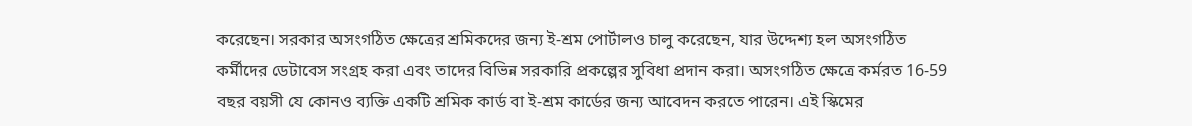করেছেন। সরকার অসংগঠিত ক্ষেত্রের শ্রমিকদের জন্য ই-শ্রম পোর্টালও চালু করেছেন, যার উদ্দেশ্য হল অসংগঠিত কর্মীদের ডেটাবেস সংগ্রহ করা এবং তাদের বিভিন্ন সরকারি প্রকল্পের সুবিধা প্রদান করা। অসংগঠিত ক্ষেত্রে কর্মরত 16-59 বছর বয়সী যে কোনও ব্যক্তি একটি শ্রমিক কার্ড বা ই-শ্রম কার্ডের জন্য আবেদন করতে পারেন। এই স্কিমের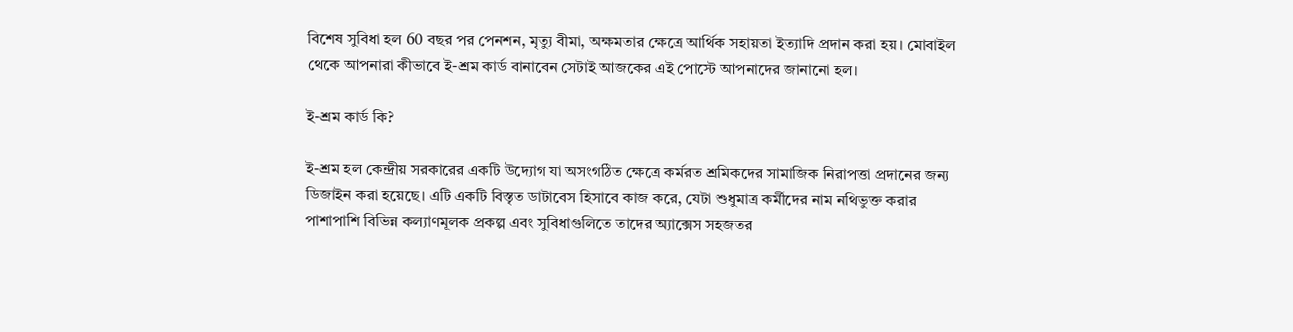বিশেষ সুবিধা হল 60 বছর পর পেনশন, মৃত্যু বীমা, অক্ষমতার ক্ষেত্রে আর্থিক সহায়তা ইত্যাদি প্রদান করা হয়। মোবাইল থেকে আপনারা কীভাবে ই-শ্রম কার্ড বানাবেন সেটাই আজকের এই পোস্টে আপনাদের জানানো হল।

ই-শ্রম কার্ড কি?

ই-শ্রম হল কেন্দ্রীয় সরকারের একটি উদ্যোগ যা অসংগঠিত ক্ষেত্রে কর্মরত শ্রমিকদের সামাজিক নিরাপত্তা প্রদানের জন্য ডিজাইন করা হয়েছে। এটি একটি বিস্তৃত ডাটাবেস হিসাবে কাজ করে, যেটা শুধুমাত্র কর্মীদের নাম নথিভুক্ত করার পাশাপাশি বিভিন্ন কল্যাণমূলক প্রকল্প এবং সুবিধাগুলিতে তাদের অ্যাক্সেস সহজতর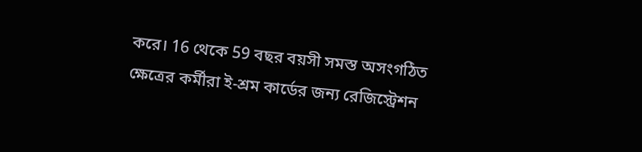করে। 16 থেকে 59 বছর বয়সী সমস্ত অসংগঠিত ক্ষেত্রের কর্মীরা ই-শ্রম কার্ডের জন্য রেজিস্ট্রেশন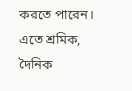করতে পারেন। এতে শ্রমিক, দৈনিক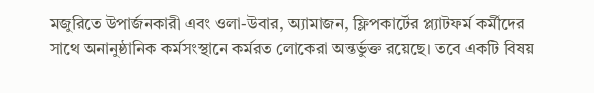মজুরিতে উপার্জনকারী এবং ওলা-উবার, অ্যামাজন, ফ্লিপকার্টের প্ল্যাটফর্ম কর্মীদের সাথে অনানুষ্ঠানিক কর্মসংস্থানে কর্মরত লোকেরা অন্তর্ভুক্ত রয়েছে। তবে একটি বিষয়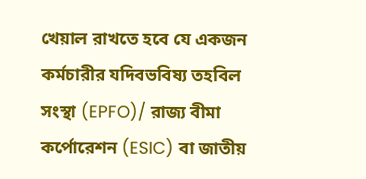খেয়াল রাখতে হবে যে একজন কর্মচারীর যদিবভবিষ্য তহবিল সংস্থা (EPFO)/ রাজ্য বীমা কর্পোরেশন (ESIC) বা জাতীয়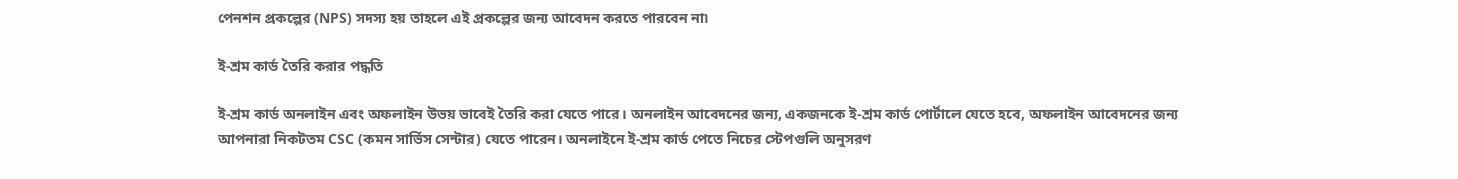পেনশন প্রকল্পের (NPS) সদস্য হয় তাহলে এই প্রকল্পের জন্য আবেদন করতে পারবেন না৷

ই-শ্রম কার্ড তৈরি করার পদ্ধতি

ই-শ্রম কার্ড অনলাইন এবং অফলাইন উভয় ভাবেই তৈরি করা যেতে পারে। অনলাইন আবেদনের জন্য, একজনকে ই-শ্রম কার্ড পোর্টালে যেতে হবে, অফলাইন আবেদনের জন্য আপনারা নিকটতম CSC (কমন সার্ভিস সেন্টার) যেতে পারেন। অনলাইনে ই-শ্রম কার্ড পেতে নিচের স্টেপগুলি অনুসরণ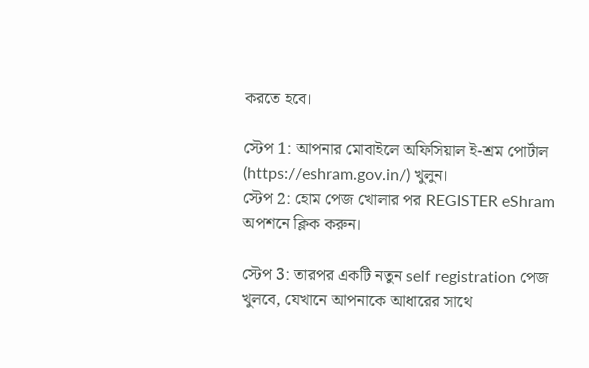করতে হবে।

স্টেপ 1: আপনার মোবাইলে অফিসিয়াল ই-শ্রম পোর্টাল (https://eshram.gov.in/) খুলুন।
স্টেপ 2: হোম পেজ খোলার পর REGISTER eShram অপশনে ক্লিক করুন।

স্টেপ 3: তারপর একটি নতুন self registration পেজ খুলবে, যেখানে আপনাকে আধারের সাথে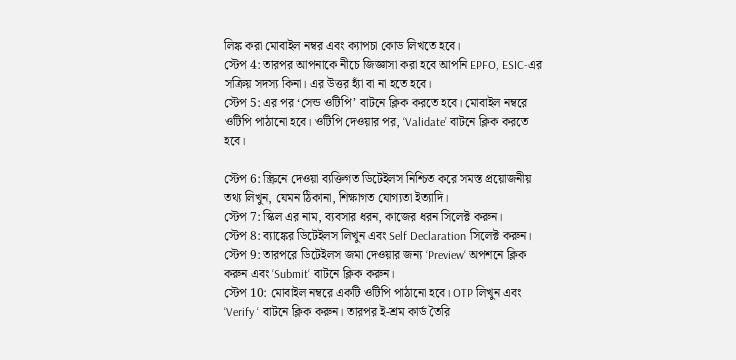লিঙ্ক করা মোবাইল নম্বর এবং ক্যাপচা কোড লিখতে হবে।
স্টেপ 4: তারপর আপনাকে নীচে জিজ্ঞাসা করা হবে আপনি EPFO, ESIC-এর সক্রিয় সদস্য কিনা। এর উত্তর হ্যাঁ বা না হতে হবে।
স্টেপ 5: এর পর ‘সেন্ড ওটিপি’ বাটনে ক্লিক করতে হবে। মোবাইল নম্বরে ওটিপি পাঠানো হবে। ওটিপি দেওয়ার পর, ‘Validate’ বাটনে ক্লিক করতে হবে।

স্টেপ 6: স্ক্রিনে দেওয়া ব্যক্তিগত ডিটেইলস নিশ্চিত করে সমস্ত প্রয়োজনীয় তথ্য লিখুন, যেমন ঠিকানা, শিক্ষাগত যোগ্যতা ইত্যাদি।
স্টেপ 7: স্কিল এর নাম, ব্যবসার ধরন, কাজের ধরন সিলেক্ট করুন।
স্টেপ 8: ব্যাঙ্কের ডিটেইলস লিখুন এবং Self Declaration সিলেক্ট করুন।
স্টেপ 9: তারপরে ডিটেইলস জমা দেওয়ার জন্য ‘Preview‘ অপশনে ক্লিক করুন এবং ‘Submit‘ বাটনে ক্লিক করুন।
স্টেপ 10: মোবাইল নম্বরে একটি ওটিপি পাঠানো হবে। OTP লিখুন এবং ‘Verify ‘ বাটনে ক্লিক করুন। তারপর ই-শ্রম কার্ড তৈরি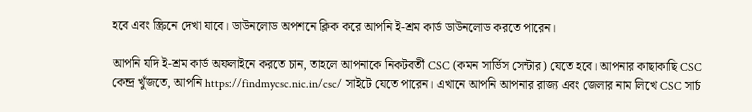হবে এবং স্ক্রিনে দেখা যাবে। ডাউনলোড অপশনে ক্লিক করে আপনি ই-শ্রম কার্ড ডাউনলোড করতে পারেন।

আপনি যদি ই-শ্রম কার্ড অফলাইনে করতে চান, তাহলে আপনাকে নিকটবর্তী CSC (কমন সার্ভিস সেন্টার) যেতে হবে। আপনার কাছাকাছি CSC কেন্দ্র খুঁজতে, আপনি https://findmycsc.nic.in/csc/ সাইটে যেতে পারেন। এখানে আপনি আপনার রাজ্য এবং জেলার নাম লিখে CSC সার্চ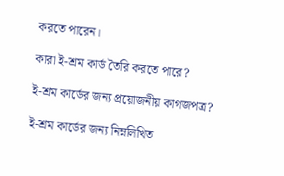করতে পারেন।

কারা ই-শ্রম কার্ড তৈরি করতে পারে?

ই-শ্রম কার্ডের জন্য প্রয়োজনীয় কাগজপত্র?

ই-শ্রম কার্ডের জন্য নিম্নলিখিত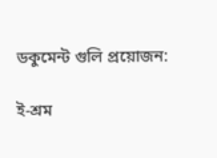ডকুমেন্ট গুলি প্রয়োজন:

ই-শ্রম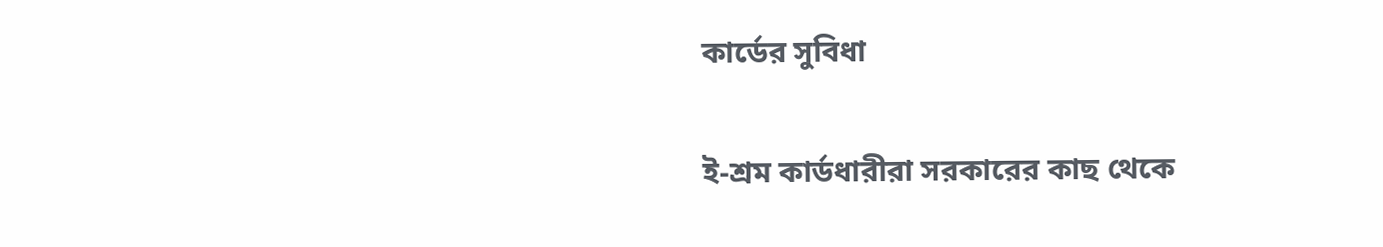কার্ডের সুবিধা

ই-শ্রম কার্ডধারীরা সরকারের কাছ থেকে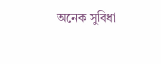অনেক সুবিধা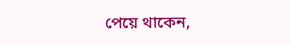পেয়ে থাকেন,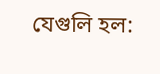যেগুলি হল: